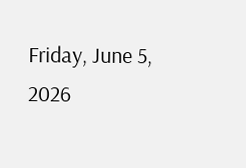Friday, June 5, 2026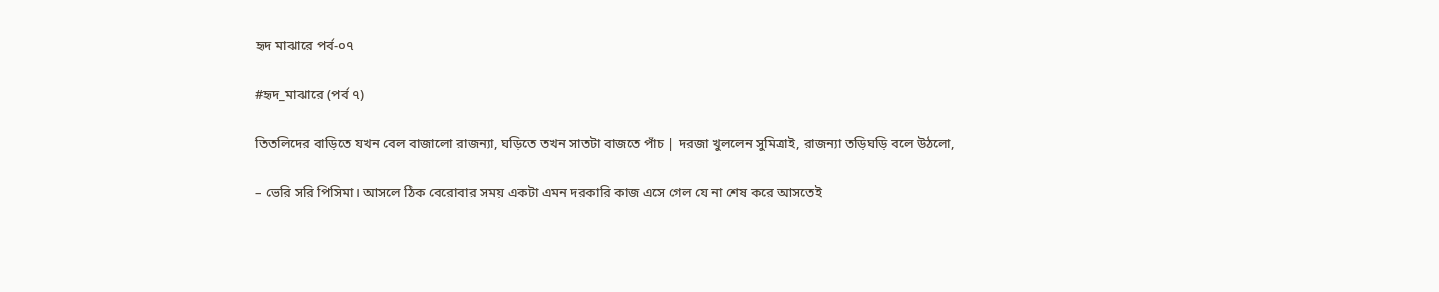হৃদ মাঝারে পর্ব-০৭

#হৃদ_মাঝারে (পর্ব ৭)

তিতলিদের বাড়িতে যখন বেল বাজালো রাজন্যা, ঘড়িতে তখন সাতটা বাজতে পাঁচ | দরজা খুললেন সুমিত্রাই, রাজন্যা তড়িঘড়ি বলে উঠলো,

– ভেরি সরি পিসিমা। আসলে ঠিক বেরোবার সময় একটা এমন দরকারি কাজ এসে গেল যে না শেষ করে আসতেই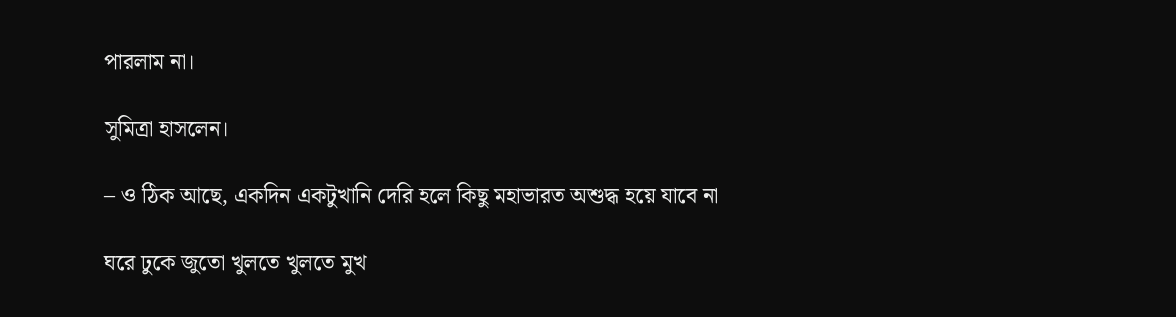পারলাম না।

সুমিত্রা হাসলেন।

– ও ঠিক আছে, একদিন একটুখানি দেরি হলে কিছু মহাভারত অশুদ্ধ হয়ে যাবে না

ঘরে ঢুকে জুতো খুলতে খুলতে মুখ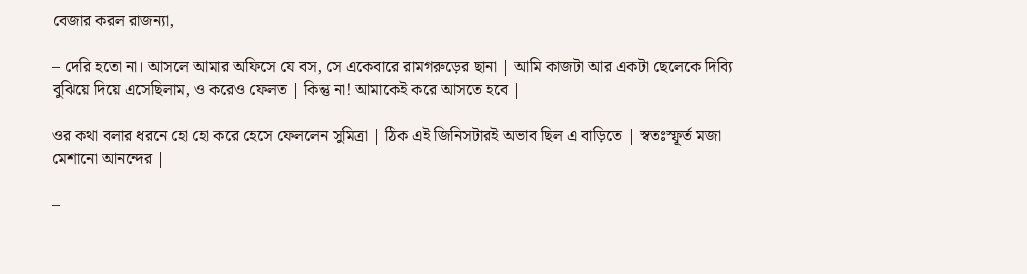বেজার করল রাজন্যা,

– দেরি হতো না। আসলে আমার অফিসে যে বস, সে একেবারে রামগরুড়ের ছানা | আমি কাজটা আর একটা ছেলেকে দিব্যি বুঝিয়ে দিয়ে এসেছিলাম, ও করেও ফেলত | কিন্তু না! আমাকেই করে আসতে হবে |

ওর কথা বলার ধরনে হো হো করে হেসে ফেললেন সুমিত্রা | ঠিক এই জিনিসটারই অভাব ছিল এ বাড়িতে | স্বতঃস্ফূর্ত মজা মেশানো আনন্দের |

–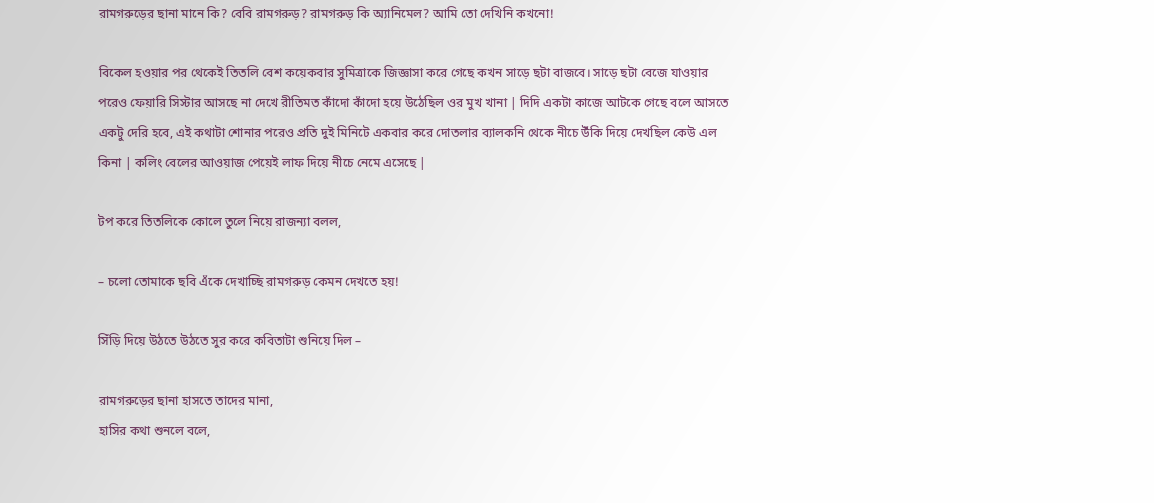রামগরুড়ের ছানা মানে কি? বেবি রামগরুড়? রামগরুড় কি অ্যানিমেল? আমি তো দেখিনি কখনো!

বিকেল হওয়ার পর থেকেই তিতলি বেশ কয়েকবার সুমিত্রাকে জিজ্ঞাসা করে গেছে কখন সাড়ে ছটা বাজবে। সাড়ে ছটা বেজে যাওয়ার পরেও ফেয়ারি সিস্টার আসছে না দেখে রীতিমত কাঁদো কাঁদো হয়ে উঠেছিল ওর মুখ খানা | দিদি একটা কাজে আটকে গেছে বলে আসতে একটু দেরি হবে, এই কথাটা শোনার পরেও প্রতি দুই মিনিটে একবার করে দোতলার ব্যালকনি থেকে নীচে উঁকি দিয়ে দেখছিল কেউ এল কিনা | কলিং বেলের আওয়াজ পেয়েই লাফ দিয়ে নীচে নেমে এসেছে |

টপ করে তিতলিকে কোলে তুলে নিয়ে রাজন্যা বলল,

– চলো তোমাকে ছবি এঁকে দেখাচ্ছি রামগরুড় কেমন দেখতে হয়!

সিঁড়ি দিয়ে উঠতে উঠতে সুর করে কবিতাটা শুনিয়ে দিল –

রামগরুড়ের ছানা হাসতে তাদের মানা,
হাসির কথা শুনলে বলে,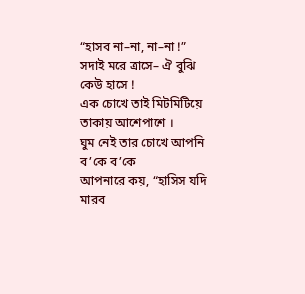“হাসব না–না, না–না !”
সদাই মরে ত্রাসে– ঐ বুঝি কেউ হাসে !
এক চোখে তাই মিটমিটিয়ে
তাকায় আশেপাশে ।
ঘুম নেই তার চোখে আপনি ব’কে ব’কে
আপনারে কয়, “হাসিস যদি
মারব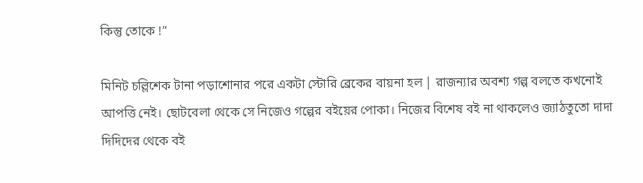কিন্তু তোকে !”

মিনিট চল্লিশেক টানা পড়াশোনার পরে একটা স্টোরি ব্রেকের বায়না হল | রাজন্যার অবশ্য গল্প বলতে কখনোই আপত্তি নেই। ছোটবেলা থেকে সে নিজেও গল্পের বইয়ের পোকা। নিজের বিশেষ বই না থাকলেও জ্যাঠতুতো দাদা দিদিদের থেকে বই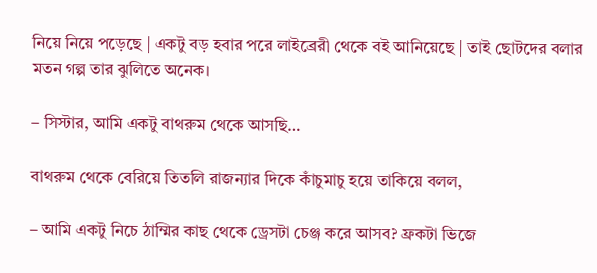নিয়ে নিয়ে পড়েছে | একটু বড় হবার পরে লাইব্রেরী থেকে বই আনিয়েছে | তাই ছোটদের বলার মতন গল্প তার ঝুলিতে অনেক।

– সিস্টার, আমি একটু বাথরুম থেকে আসছি…

বাথরুম থেকে বেরিয়ে তিতলি রাজন্যার দিকে কাঁচুমাচু হয়ে তাকিয়ে বলল,

– আমি একটু নিচে ঠাম্মির কাছ থেকে ড্রেসটা চেঞ্জ করে আসব? ফ্রকটা ভিজে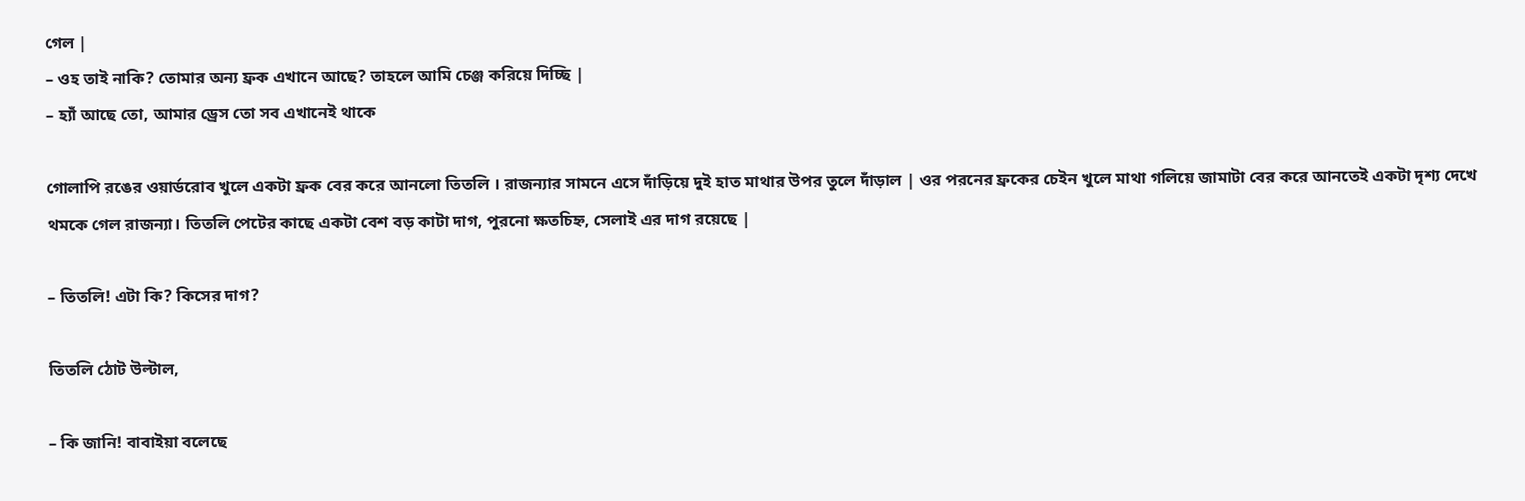গেল |
– ওহ তাই নাকি? তোমার অন্য ফ্রক এখানে আছে? তাহলে আমি চেঞ্জ করিয়ে দিচ্ছি |
– হ্যাঁ আছে তো, আমার ড্রেস তো সব এখানেই থাকে

গোলাপি রঙের ওয়ার্ডরোব খুলে একটা ফ্রক বের করে আনলো তিতলি । রাজন্যার সামনে এসে দাঁড়িয়ে দুই হাত মাথার উপর তুলে দাঁড়াল | ওর পরনের ফ্রকের চেইন খুলে মাথা গলিয়ে জামাটা বের করে আনতেই একটা দৃশ্য দেখে থমকে গেল রাজন্যা। তিতলি পেটের কাছে একটা বেশ বড় কাটা দাগ, পুরনো ক্ষতচিহ্ন, সেলাই এর দাগ রয়েছে |

– তিতলি! এটা কি? কিসের দাগ?

তিতলি ঠোট উল্টাল,

– কি জানি! বাবাইয়া বলেছে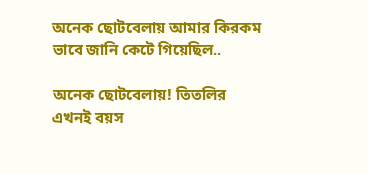অনেক ছোটবেলায় আমার কিরকম ভাবে জানি কেটে গিয়েছিল..

অনেক ছোটবেলায়! তিতলির এখনই বয়স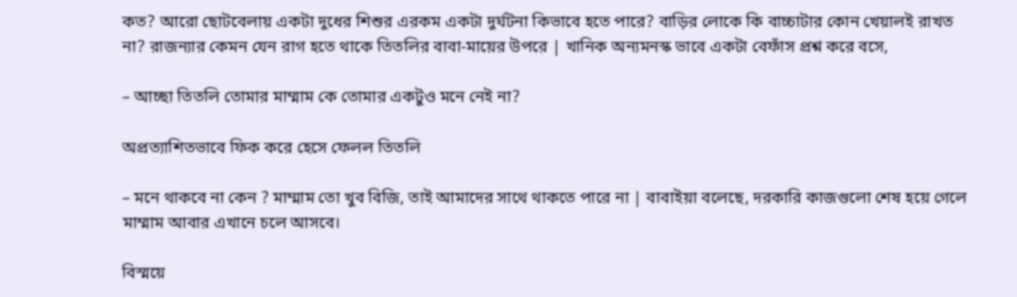কত? আরো ছোটবেলায় একটা দুধের শিশুর এরকম একটা দুর্ঘটনা কিভাবে হতে পারে? বাড়ির লোকে কি বাচ্চাটার কোন খেয়ালই রাখত না? রাজন্যার কেমন যেন রাগ হতে থাকে তিতলির বাবা-মায়ের উপরে | খানিক অন্যমনস্ক ভাবে একটা বেফাঁস প্রশ্ন করে বসে,

– আচ্ছা তিতলি তোমার মাম্মাম কে তোমার একটুও মনে নেই না?

অপ্রত্যাশিতভাবে ফিক করে হেসে ফেলল তিতলি

– মনে থাকবে না কেন ? মাম্মাম তো খুব বিজি, তাই আমাদের সাথে থাকতে পারে না | বাবাইয়া বলেছে, দরকারি কাজগুলো শেষ হয়ে গেলে মাম্মাম আবার এখানে চলে আসবে।

বিস্ময়ে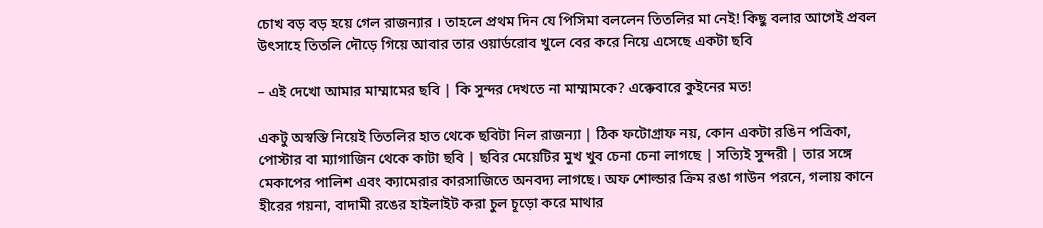চোখ বড় বড় হয়ে গেল রাজন্যার । তাহলে প্রথম দিন যে পিসিমা বললেন তিতলির মা নেই! কিছু বলার আগেই প্রবল উৎসাহে তিতলি দৌড়ে গিয়ে আবার তার ওয়ার্ডরোব খুলে বের করে নিয়ে এসেছে একটা ছবি

– এই দেখো আমার মাম্মামের ছবি | কি সুন্দর দেখতে না মাম্মামকে? এক্কেবারে কুইনের মত!

একটু অস্বস্তি নিয়েই তিতলির হাত থেকে ছবিটা নিল রাজন্যা | ঠিক ফটোগ্রাফ নয়, কোন একটা রঙিন পত্রিকা, পোস্টার বা ম্যাগাজিন থেকে কাটা ছবি | ছবির মেয়েটির মুখ খুব চেনা চেনা লাগছে | সত্যিই সুন্দরী | তার সঙ্গে মেকাপের পালিশ এবং ক্যামেরার কারসাজিতে অনবদ্য লাগছে। অফ শোল্ডার ক্রিম রঙা গাউন পরনে, গলায় কানে হীরের গয়না, বাদামী রঙের হাইলাইট করা চুল চূড়ো করে মাথার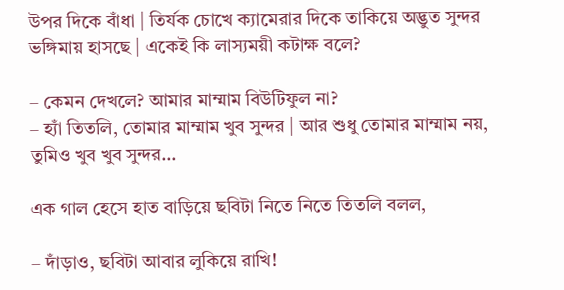উপর দিকে বাঁধা | তির্যক চোখে ক্যামেরার দিকে তাকিয়ে অদ্ভুত সুন্দর ভঙ্গিমায় হাসছে | একেই কি লাস্যময়ী কটাক্ষ বলে?

– কেমন দেখলে? আমার মাম্মাম বিউটিফুল না?
– হ্যাঁ তিতলি, তোমার মাম্মাম খুব সুন্দর | আর শুধু তোমার মাম্মাম নয়, তুমিও খুব খুব সুন্দর…

এক গাল হেসে হাত বাড়িয়ে ছবিটা নিতে নিতে তিতলি বলল,

– দাঁড়াও, ছবিটা আবার লুকিয়ে রাখি!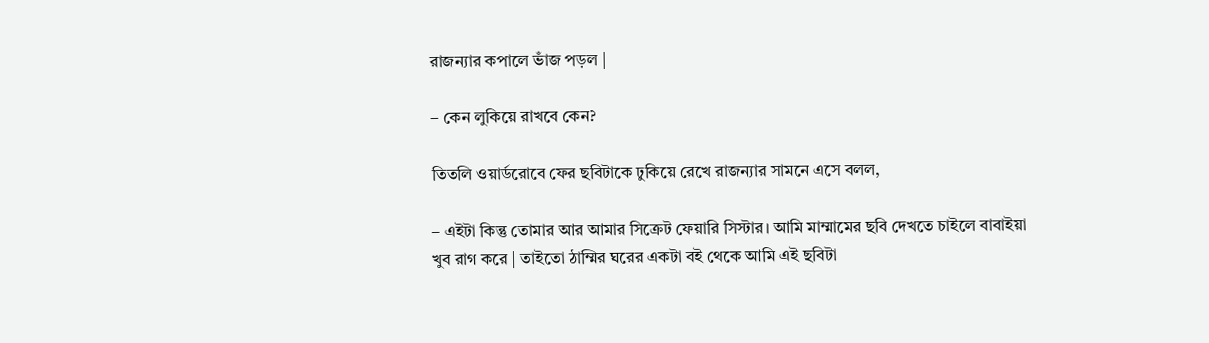রাজন্যার কপালে ভাঁজ পড়ল |

– কেন লুকিয়ে রাখবে কেন?

তিতলি ওয়ার্ডরোবে ফের ছবিটাকে ঢুকিয়ে রেখে রাজন্যার সামনে এসে বলল,

– এইটা কিন্তু তোমার আর আমার সিক্রেট ফেয়ারি সিস্টার। আমি মাম্মামের ছবি দেখতে চাইলে বাবাইয়া খুব রাগ করে | তাইতো ঠাম্মির ঘরের একটা বই থেকে আমি এই ছবিটা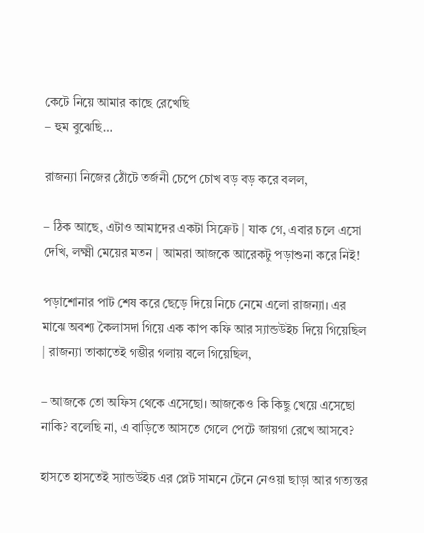কেটে নিয়ে আমার কাছে রেখেছি
– হুম বুঝেছি…

রাজন্যা নিজের ঠোঁটে তর্জনী চেপে চোখ বড় বড় করে বলল,

– ঠিক আছে, এটাও আমাদের একটা সিক্রেট | যাক গে, এবার চলে এসো দেখি, লক্ষ্মী মেয়ের মতন | আমরা আজকে আরেকটু পড়াশুনা করে নিই!

পড়াশোনার পাট শেষ করে ছেড়ে দিয়ে নিচে নেমে এলো রাজন্যা। এর মাঝে অবশ্য কৈলাসদা গিয়ে এক কাপ কফি আর স্যান্ডউইচ দিয়ে গিয়েছিল | রাজন্যা তাকাতেই গম্ভীর গলায় বলে গিয়েছিল,

– আজকে তো অফিস থেকে এসেছো। আজকেও কি কিছু খেয়ে এসেছো নাকি? বলেছি না, এ বাড়িতে আসতে গেলে পেটে জায়গা রেখে আসবে?

হাসতে হাসতেই স্যান্ডউইচ এর প্লেট সামনে টেনে নেওয়া ছাড়া আর গত্যন্তর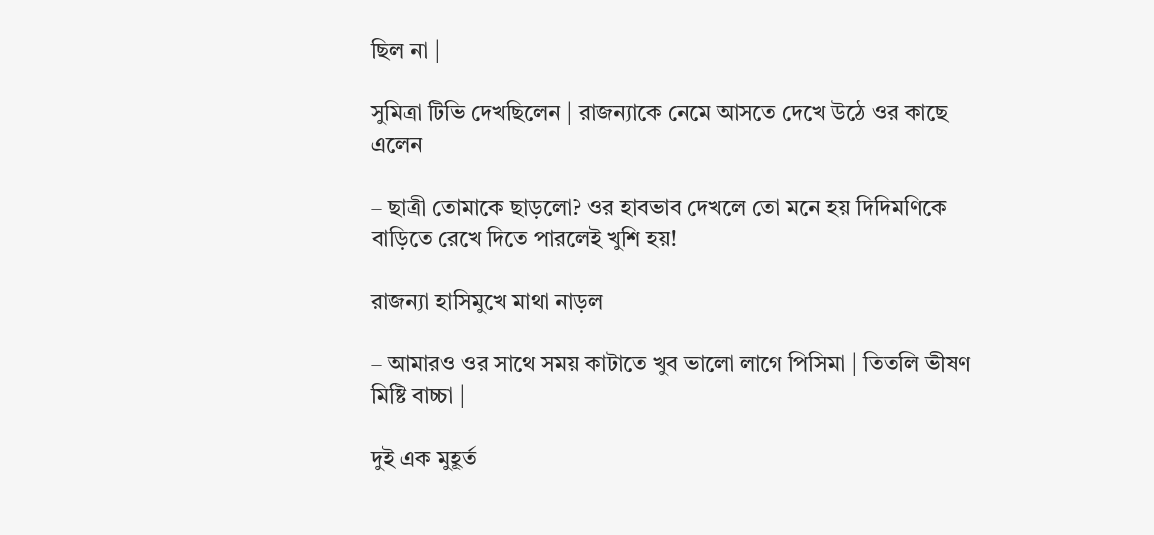ছিল না |

সুমিত্রা টিভি দেখছিলেন | রাজন্যাকে নেমে আসতে দেখে উঠে ওর কাছে এলেন

– ছাত্রী তোমাকে ছাড়লো? ওর হাবভাব দেখলে তো মনে হয় দিদিমণিকে বাড়িতে রেখে দিতে পারলেই খুশি হয়!

রাজন্যা হাসিমুখে মাথা নাড়ল

– আমারও ওর সাথে সময় কাটাতে খুব ভালো লাগে পিসিমা | তিতলি ভীষণ মিষ্টি বাচ্চা |

দুই এক মুহূর্ত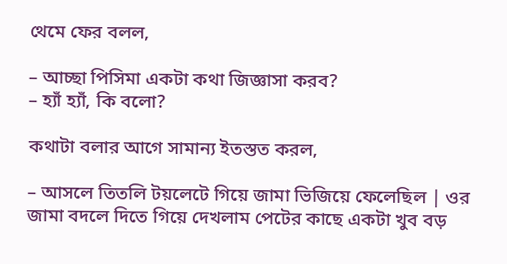থেমে ফের বলল,

– আচ্ছা পিসিমা একটা কথা জিজ্ঞাসা করব?
– হ্যাঁ হ্যাঁ, কি বলো?

কথাটা বলার আগে সামান্য ইতস্তত করল,

– আসলে তিতলি টয়লেটে গিয়ে জামা ভিজিয়ে ফেলেছিল | ওর জামা বদলে দিতে গিয়ে দেখলাম পেটের কাছে একটা খুব বড়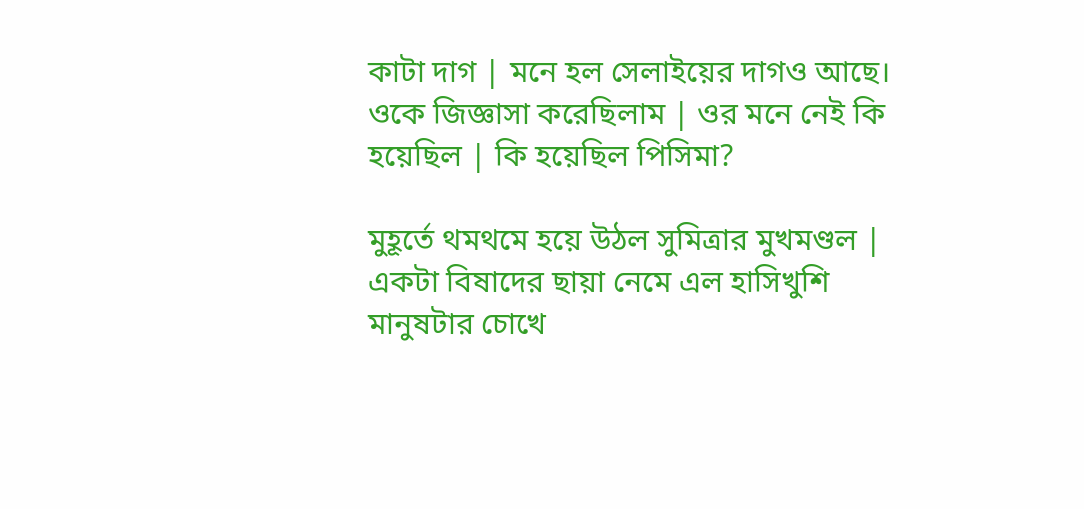কাটা দাগ | মনে হল সেলাইয়ের দাগও আছে। ওকে জিজ্ঞাসা করেছিলাম | ওর মনে নেই কি হয়েছিল | কি হয়েছিল পিসিমা?

মুহূর্তে থমথমে হয়ে উঠল সুমিত্রার মুখমণ্ডল | একটা বিষাদের ছায়া নেমে এল হাসিখুশি মানুষটার চোখে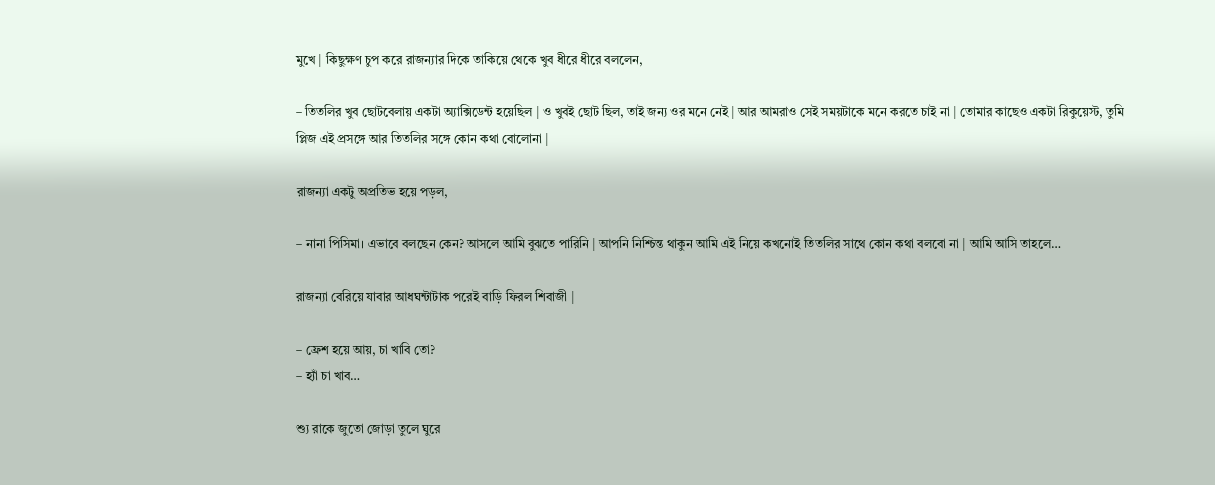মুখে | কিছুক্ষণ চুপ করে রাজন্যার দিকে তাকিয়ে থেকে খুব ধীরে ধীরে বললেন,

– তিতলির খুব ছোটবেলায় একটা অ্যাক্সিডেন্ট হয়েছিল | ও খুবই ছোট ছিল, তাই জন্য ওর মনে নেই | আর আমরাও সেই সময়টাকে মনে করতে চাই না | তোমার কাছেও একটা রিকুয়েস্ট, তুমি প্লিজ এই প্রসঙ্গে আর তিতলির সঙ্গে কোন কথা বোলোনা |

রাজন্যা একটু অপ্রতিভ হয়ে পড়ল,

– নানা পিসিমা। এভাবে বলছেন কেন? আসলে আমি বুঝতে পারিনি | আপনি নিশ্চিন্ত থাকুন আমি এই নিয়ে কখনোই তিতলির সাথে কোন কথা বলবো না | আমি আসি তাহলে…

রাজন্যা বেরিয়ে যাবার আধঘন্টাটাক পরেই বাড়ি ফিরল শিবাজী |

– ফ্রেশ হয়ে আয়, চা খাবি তো?
– হ্যাঁ চা খাব…

শ্যু রাকে জুতো জোড়া তুলে ঘুরে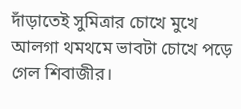দাঁড়াতেই সুমিত্রার চোখে মুখে আলগা থমথমে ভাবটা চোখে পড়ে গেল শিবাজীর।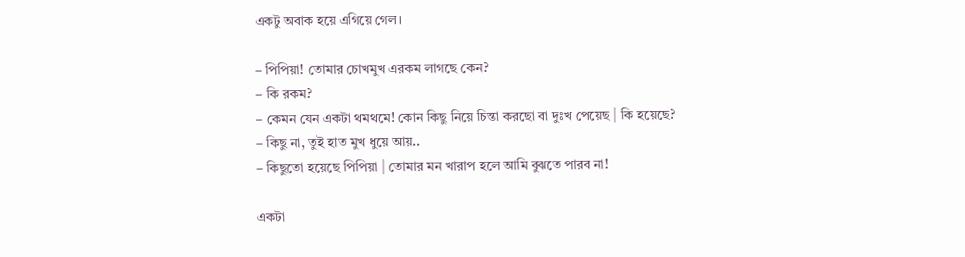একটু অবাক হয়ে এগিয়ে গেল।

– পিপিয়া! তোমার চোখমুখ এরকম লাগছে কেন?
– কি রকম?
– কেমন যেন একটা থমথমে! কোন কিছু নিয়ে চিন্তা করছো বা দুঃখ পেয়েছ | কি হয়েছে?
– কিছু না, তুই হাত মুখ ধুয়ে আয়..
– কিছুতো হয়েছে পিপিয়া | তোমার মন খারাপ হলে আমি বুঝতে পারব না!

একটা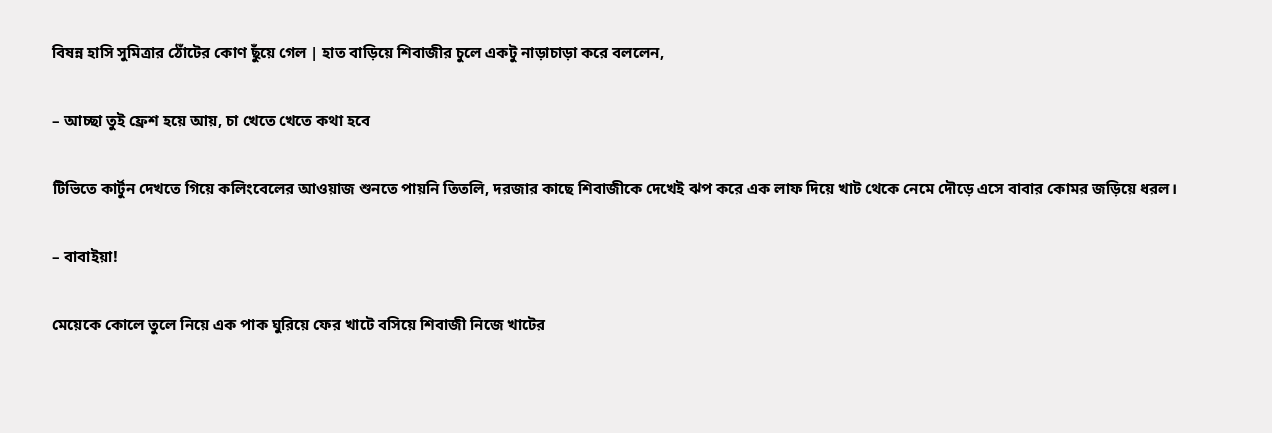বিষন্ন হাসি সুমিত্রার ঠোঁটের কোণ ছুঁয়ে গেল | হাত বাড়িয়ে শিবাজীর চুলে একটু নাড়াচাড়া করে বললেন,

– আচ্ছা তুই ফ্রেশ হয়ে আয়, চা খেতে খেতে কথা হবে

টিভিতে কার্টুন দেখতে গিয়ে কলিংবেলের আওয়াজ শুনতে পায়নি তিতলি, দরজার কাছে শিবাজীকে দেখেই ঝপ করে এক লাফ দিয়ে খাট থেকে নেমে দৌড়ে এসে বাবার কোমর জড়িয়ে ধরল।

– বাবাইয়া!

মেয়েকে কোলে তুলে নিয়ে এক পাক ঘুরিয়ে ফের খাটে বসিয়ে শিবাজী নিজে খাটের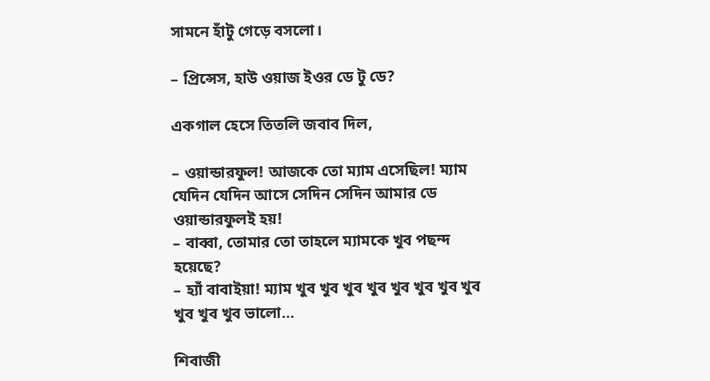সামনে হাঁটু গেড়ে বসলো।

– প্রিন্সেস, হাউ ওয়াজ ইওর ডে টু ডে?

একগাল হেসে তিতলি জবাব দিল,

– ওয়ান্ডারফুল! আজকে তো ম্যাম এসেছিল! ম্যাম যেদিন যেদিন আসে সেদিন সেদিন আমার ডে ওয়ান্ডারফুলই হয়!
– বাব্বা, তোমার তো তাহলে ম্যামকে খুব পছন্দ হয়েছে?
– হ্যাঁ বাবাইয়া! ম্যাম খুব খুব খুব খুব খুব খুব খুব খুব খুব খুব খুব ভালো…

শিবাজী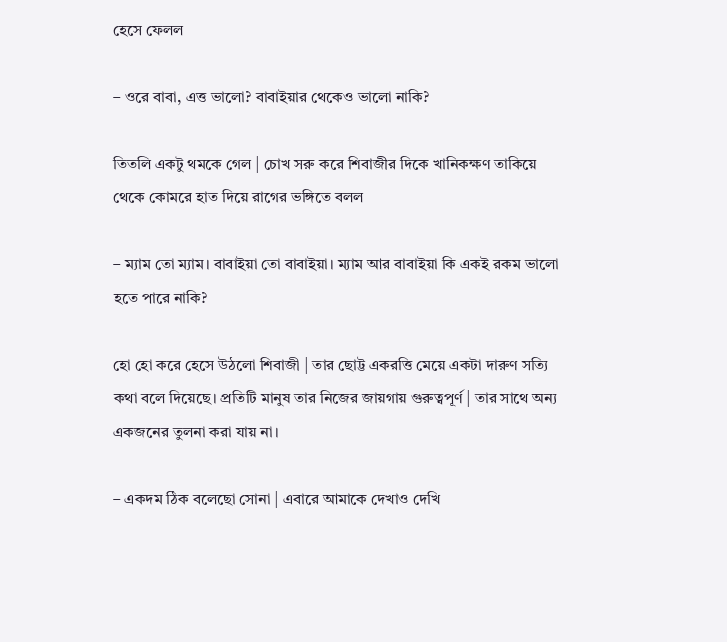হেসে ফেলল

– ওরে বাবা, এত্ত ভালো? বাবাইয়ার থেকেও ভালো নাকি?

তিতলি একটু থমকে গেল | চোখ সরু করে শিবাজীর দিকে খানিকক্ষণ তাকিয়ে থেকে কোমরে হাত দিয়ে রাগের ভঙ্গিতে বলল

– ম্যাম তো ম্যাম। বাবাইয়া তো বাবাইয়া। ম্যাম আর বাবাইয়া কি একই রকম ভালো হতে পারে নাকি?

হো হো করে হেসে উঠলো শিবাজী | তার ছোট্ট একরত্তি মেয়ে একটা দারুণ সত্যি কথা বলে দিয়েছে। প্রতিটি মানুষ তার নিজের জায়গায় গুরুত্বপূর্ণ | তার সাথে অন্য একজনের তুলনা করা যায় না।

– একদম ঠিক বলেছো সোনা | এবারে আমাকে দেখাও দেখি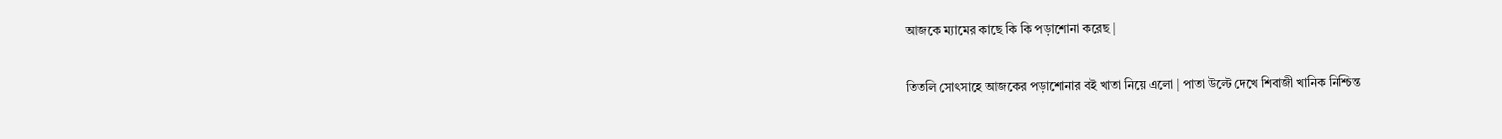আজকে ম্যামের কাছে কি কি পড়াশোনা করেছ |

তিতলি সোৎসাহে আজকের পড়াশোনার বই খাতা নিয়ে এলো | পাতা উল্টে দেখে শিবাজী খানিক নিশ্চিন্ত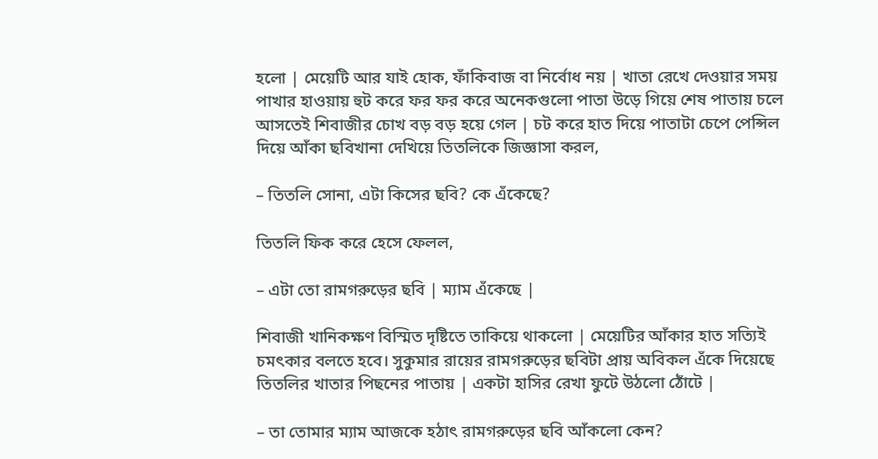হলো | মেয়েটি আর যাই হোক, ফাঁকিবাজ বা নির্বোধ নয় | খাতা রেখে দেওয়ার সময় পাখার হাওয়ায় হুট করে ফর ফর করে অনেকগুলো পাতা উড়ে গিয়ে শেষ পাতায় চলে আসতেই শিবাজীর চোখ বড় বড় হয়ে গেল | চট করে হাত দিয়ে পাতাটা চেপে পেন্সিল দিয়ে আঁকা ছবিখানা দেখিয়ে তিতলিকে জিজ্ঞাসা করল,

– তিতলি সোনা, এটা কিসের ছবি? কে এঁকেছে?

তিতলি ফিক করে হেসে ফেলল,

– এটা তো রামগরুড়ের ছবি | ম্যাম এঁকেছে |

শিবাজী খানিকক্ষণ বিস্মিত দৃষ্টিতে তাকিয়ে থাকলো | মেয়েটির আঁকার হাত সত্যিই চমৎকার বলতে হবে। সুকুমার রায়ের রামগরুড়ের ছবিটা প্রায় অবিকল এঁকে দিয়েছে তিতলির খাতার পিছনের পাতায় | একটা হাসির রেখা ফুটে উঠলো ঠোঁটে |

– তা তোমার ম্যাম আজকে হঠাৎ রামগরুড়ের ছবি আঁকলো কেন?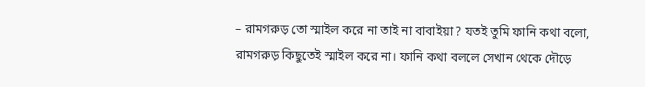– রামগরুড় তো স্মাইল করে না তাই না বাবাইয়া? যতই তুমি ফানি কথা বলো, রামগরুড় কিছুতেই স্মাইল করে না। ফানি কথা বললে সেখান থেকে দৌড়ে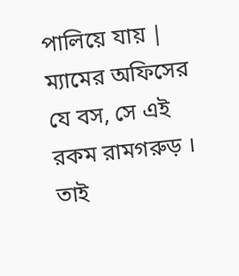পালিয়ে যায় | ম্যামের অফিসের যে বস, সে এই রকম রামগরুড় । তাই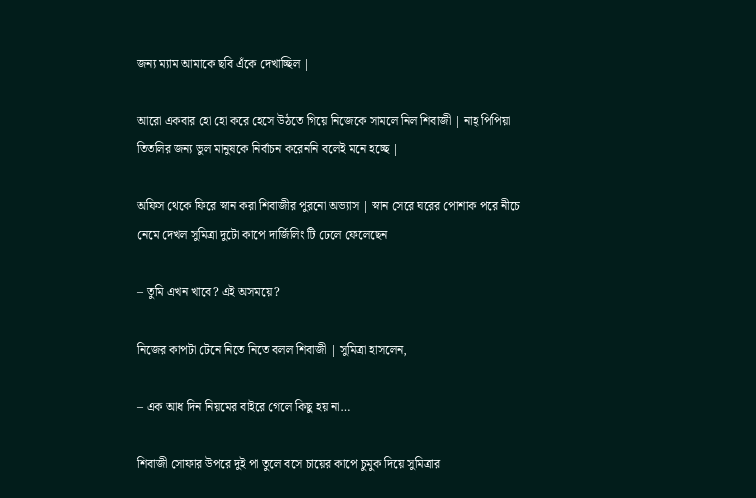জন্য ম্যাম আমাকে ছবি এঁকে দেখাচ্ছিল |

আরো একবার হো হো করে হেসে উঠতে গিয়ে নিজেকে সামলে নিল শিবাজী | নাহ্ পিপিয়া তিতলির জন্য ভুল মানুষকে নির্বাচন করেননি বলেই মনে হচ্ছে |

অফিস থেকে ফিরে স্নান করা শিবাজীর পুরনো অভ্যাস | স্নান সেরে ঘরের পোশাক পরে নীচে নেমে দেখল সুমিত্রা দুটো কাপে দার্জিলিং টি ঢেলে ফেলেছেন

– তুমি এখন খাবে? এই অসময়ে?

নিজের কাপটা টেনে নিতে নিতে বলল শিবাজী | সুমিত্রা হাসলেন,

– এক আধ দিন নিয়মের বাইরে গেলে কিছু হয় না…

শিবাজী সোফার উপরে দুই পা তুলে বসে চায়ের কাপে চুমুক দিয়ে সুমিত্রার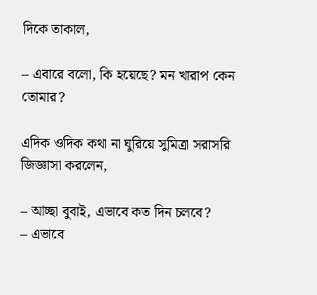দিকে তাকাল,

– এবারে বলো, কি হয়েছে? মন খারাপ কেন তোমার?

এদিক ওদিক কথা না ঘুরিয়ে সুমিত্রা সরাসরি জিজ্ঞাসা করলেন,

– আচ্ছা বুবাই, এভাবে কত দিন চলবে?
– এভাবে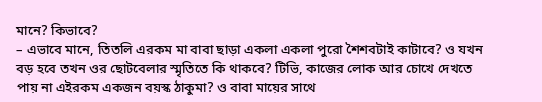মানে? কিভাবে?
– এভাবে মানে, তিতলি এরকম মা বাবা ছাড়া একলা একলা পুরো শৈশবটাই কাটাবে? ও যখন বড় হবে তখন ওর ছোটবেলার স্মৃতিতে কি থাকবে? টিভি, কাজের লোক আর চোখে দেখতে পায় না এইরকম একজন বয়স্ক ঠাকুমা? ও বাবা মায়ের সাথে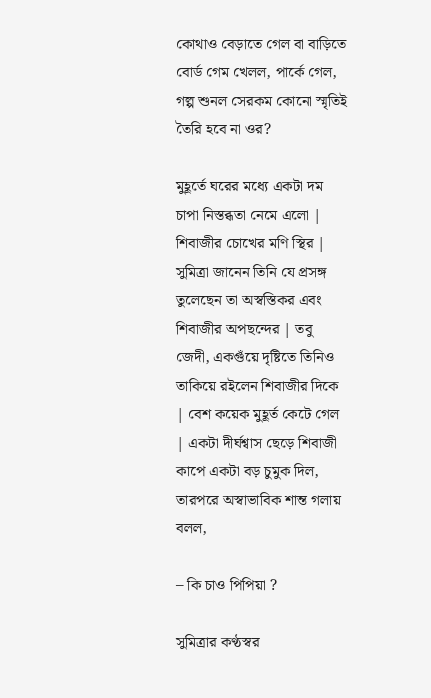কোথাও বেড়াতে গেল বা বাড়িতে বোর্ড গেম খেলল, পার্কে গেল, গল্প শুনল সেরকম কোনো স্মৃতিই তৈরি হবে না ওর?

মুহূর্তে ঘরের মধ্যে একটা দম চাপা নিস্তব্ধতা নেমে এলো | শিবাজীর চোখের মণি স্থির | সুমিত্রা জানেন তিনি যে প্রসঙ্গ তুলেছেন তা অস্বস্তিকর এবং শিবাজীর অপছন্দের | তবু জেদী, একগুঁয়ে দৃষ্টিতে তিনিও তাকিয়ে রইলেন শিবাজীর দিকে | বেশ কয়েক মুহূর্ত কেটে গেল | একটা দীর্ঘশ্বাস ছেড়ে শিবাজী কাপে একটা বড় চুমুক দিল, তারপরে অস্বাভাবিক শান্ত গলায় বলল,

– কি চাও পিপিয়া ?

সুমিত্রার কণ্ঠস্বর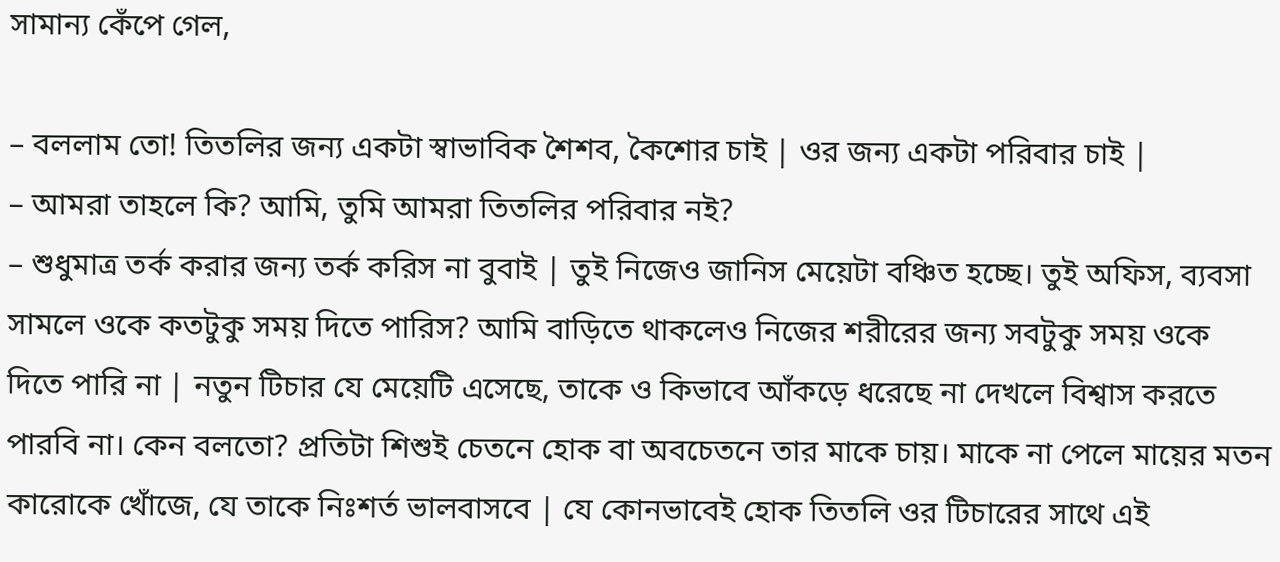সামান্য কেঁপে গেল,

– বললাম তো! তিতলির জন্য একটা স্বাভাবিক শৈশব, কৈশোর চাই | ওর জন্য একটা পরিবার চাই |
– আমরা তাহলে কি? আমি, তুমি আমরা তিতলির পরিবার নই?
– শুধুমাত্র তর্ক করার জন্য তর্ক করিস না বুবাই | তুই নিজেও জানিস মেয়েটা বঞ্চিত হচ্ছে। তুই অফিস, ব্যবসা সামলে ওকে কতটুকু সময় দিতে পারিস? আমি বাড়িতে থাকলেও নিজের শরীরের জন্য সবটুকু সময় ওকে দিতে পারি না | নতুন টিচার যে মেয়েটি এসেছে, তাকে ও কিভাবে আঁকড়ে ধরেছে না দেখলে বিশ্বাস করতে পারবি না। কেন বলতো? প্রতিটা শিশুই চেতনে হোক বা অবচেতনে তার মাকে চায়। মাকে না পেলে মায়ের মতন কারোকে খোঁজে, যে তাকে নিঃশর্ত ভালবাসবে | যে কোনভাবেই হোক তিতলি ওর টিচারের সাথে এই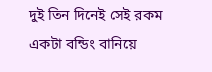দুই তিন দিনেই সেই রকম একটা বন্ডিং বানিয়ে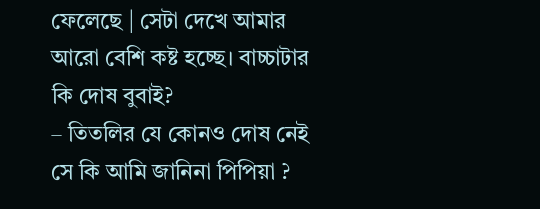ফেলেছে | সেটা দেখে আমার আরো বেশি কষ্ট হচ্ছে। বাচ্চাটার কি দোষ বুবাই?
– তিতলির যে কোনও দোষ নেই সে কি আমি জানিনা পিপিয়া ?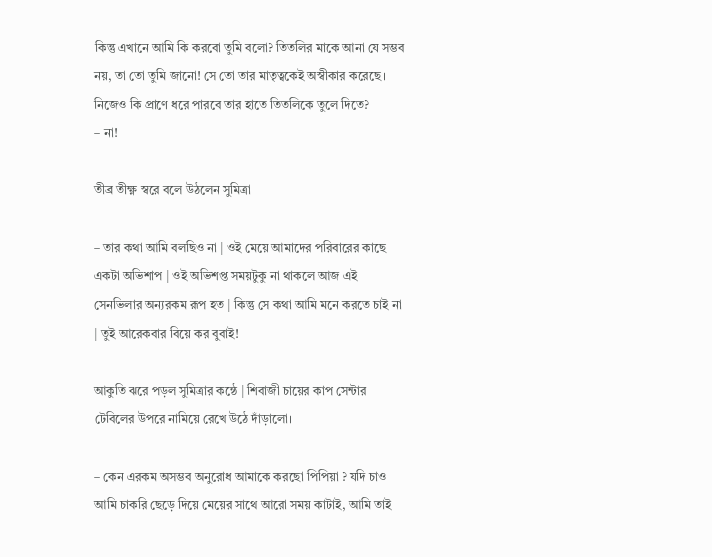কিন্তু এখানে আমি কি করবো তুমি বলো? তিতলির মাকে আনা যে সম্ভব নয়, তা তো তুমি জানো! সে তো তার মাতৃত্বকেই অস্বীকার করেছে। নিজেও কি প্রাণে ধরে পারবে তার হাতে তিতলিকে তুলে দিতে?
– না!

তীব্র তীক্ষ্ণ স্বরে বলে উঠলেন সুমিত্রা

– তার কথা আমি বলছিও না | ওই মেয়ে আমাদের পরিবারের কাছে একটা অভিশাপ | ওই অভিশপ্ত সময়টুকু না থাকলে আজ এই সেনভিলার অন্যরকম রূপ হত | কিন্তু সে কথা আমি মনে করতে চাই না | তুই আরেকবার বিয়ে কর বুবাই!

আকুতি ঝরে পড়ল সুমিত্রার কন্ঠে | শিবাজী চায়ের কাপ সেন্টার টেবিলের উপরে নামিয়ে রেখে উঠে দাঁড়ালো।

– কেন এরকম অসম্ভব অনুরোধ আমাকে করছো পিপিয়া ? যদি চাও আমি চাকরি ছেড়ে দিয়ে মেয়ের সাথে আরো সময় কাটাই, আমি তাই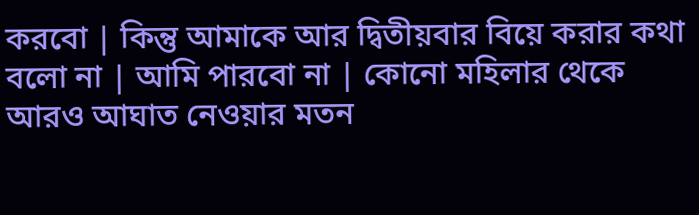করবো | কিন্তু আমাকে আর দ্বিতীয়বার বিয়ে করার কথা বলো না | আমি পারবো না | কোনো মহিলার থেকে আরও আঘাত নেওয়ার মতন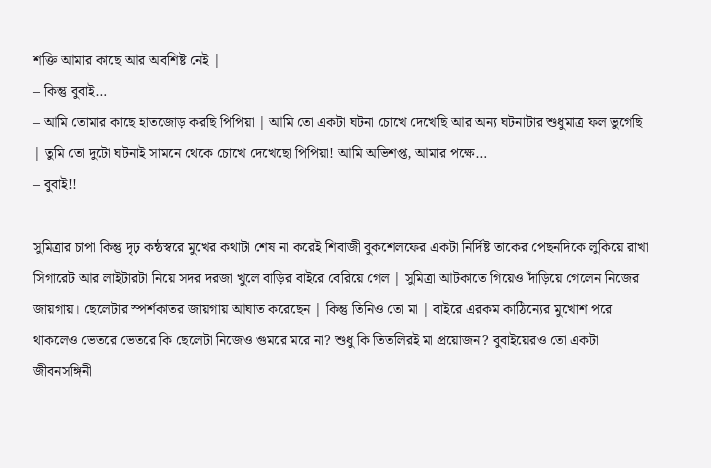শক্তি আমার কাছে আর অবশিষ্ট নেই |
– কিন্তু বুবাই…
– আমি তোমার কাছে হাতজোড় করছি পিপিয়া | আমি তো একটা ঘটনা চোখে দেখেছি আর অন্য ঘটনাটার শুধুমাত্র ফল ভুগেছি | তুমি তো দুটো ঘটনাই সামনে থেকে চোখে দেখেছো পিপিয়া! আমি অভিশপ্ত, আমার পক্ষে…
– বুবাই!!

সুমিত্রার চাপা কিন্তু দৃঢ় কন্ঠস্বরে মুখের কথাটা শেষ না করেই শিবাজী বুকশেলফের একটা নির্দিষ্ট তাকের পেছনদিকে লুকিয়ে রাখা সিগারেট আর লাইটারটা নিয়ে সদর দরজা খুলে বাড়ির বাইরে বেরিয়ে গেল | সুমিত্রা আটকাতে গিয়েও দাঁড়িয়ে গেলেন নিজের জায়গায়। ছেলেটার স্পর্শকাতর জায়গায় আঘাত করেছেন | কিন্তু তিনিও তো মা | বাইরে এরকম কাঠিন্যের মুখোশ পরে থাকলেও ভেতরে ভেতরে কি ছেলেটা নিজেও গুমরে মরে না? শুধু কি তিতলিরই মা প্রয়োজন? বুবাইয়েরও তো একটা জীবনসঙ্গিনী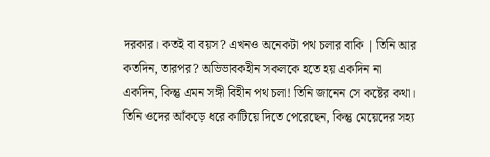দরকার। কতই বা বয়স? এখনও অনেকটা পথ চলার বাকি | তিনি আর কতদিন, তারপর? অভিভাবকহীন সকলকে হতে হয় একদিন না একদিন, কিন্তু এমন সঙ্গী বিহীন পথ চলা! তিনি জানেন সে কষ্টের কথা। তিনি ওদের আঁকড়ে ধরে কাটিয়ে দিতে পেরেছেন, কিন্তু মেয়েদের সহ্য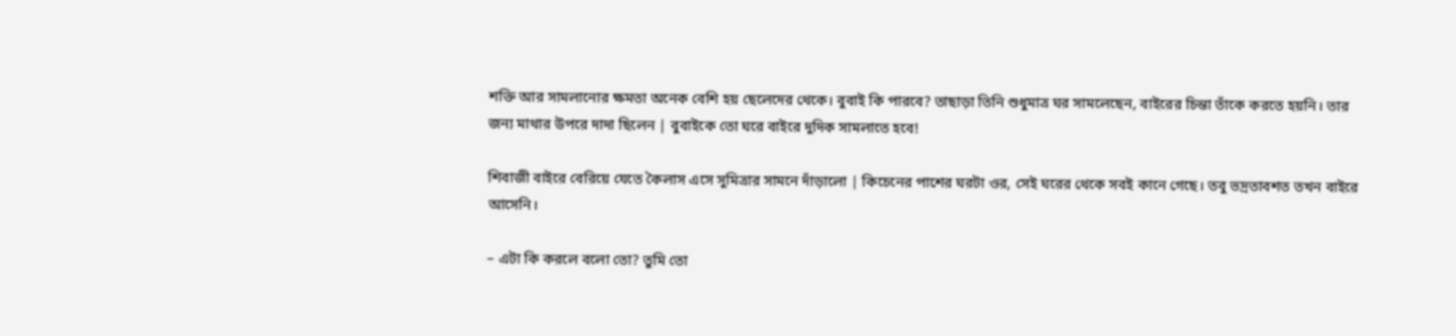শক্তি আর সামলানোর ক্ষমতা অনেক বেশি হয় ছেলেদের থেকে। বুবাই কি পারবে? তাছাড়া তিনি শুধুমাত্র ঘর সামলেছেন, বাইরের চিন্তা তাঁকে করতে হয়নি। তার জন্য মাথার উপরে দাদা ছিলেন | বুবাইকে তো ঘরে বাইরে দুদিক সামলাতে হবে!

শিবাজী বাইরে বেরিয়ে যেতে কৈলাস এসে সুমিত্রার সামনে দাঁড়ালো | কিচেনের পাশের ঘরটা ওর, সেই ঘরের থেকে সবই কানে গেছে। তবু ভদ্রতাবশত তখন বাইরে আসেনি।

– এটা কি করলে বলো তো? তুমি তো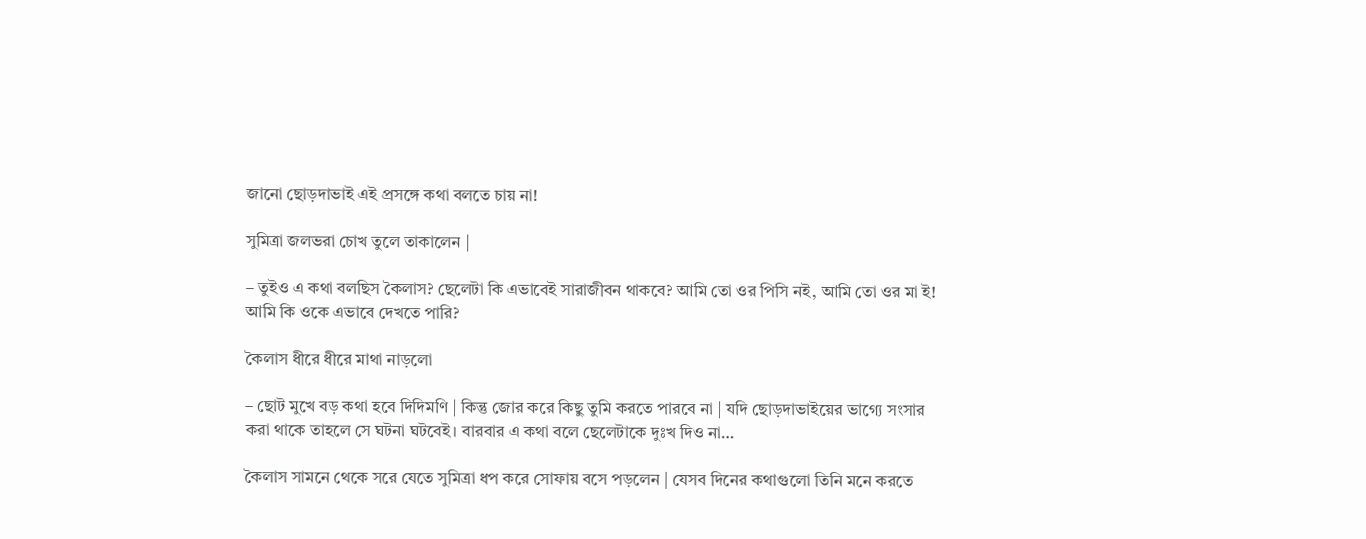জানো ছোড়দাভাই এই প্রসঙ্গে কথা বলতে চায় না!

সুমিত্রা জলভরা চোখ তুলে তাকালেন |

– তুইও এ কথা বলছিস কৈলাস? ছেলেটা কি এভাবেই সারাজীবন থাকবে? আমি তো ওর পিসি নই, আমি তো ওর মা ই! আমি কি ওকে এভাবে দেখতে পারি?

কৈলাস ধীরে ধীরে মাথা নাড়লো

– ছোট মুখে বড় কথা হবে দিদিমণি | কিন্তু জোর করে কিছু তুমি করতে পারবে না | যদি ছোড়দাভাইয়ের ভাগ্যে সংসার করা থাকে তাহলে সে ঘটনা ঘটবেই। বারবার এ কথা বলে ছেলেটাকে দুঃখ দিও না…

কৈলাস সামনে থেকে সরে যেতে সুমিত্রা ধপ করে সোফায় বসে পড়লেন | যেসব দিনের কথাগুলো তিনি মনে করতে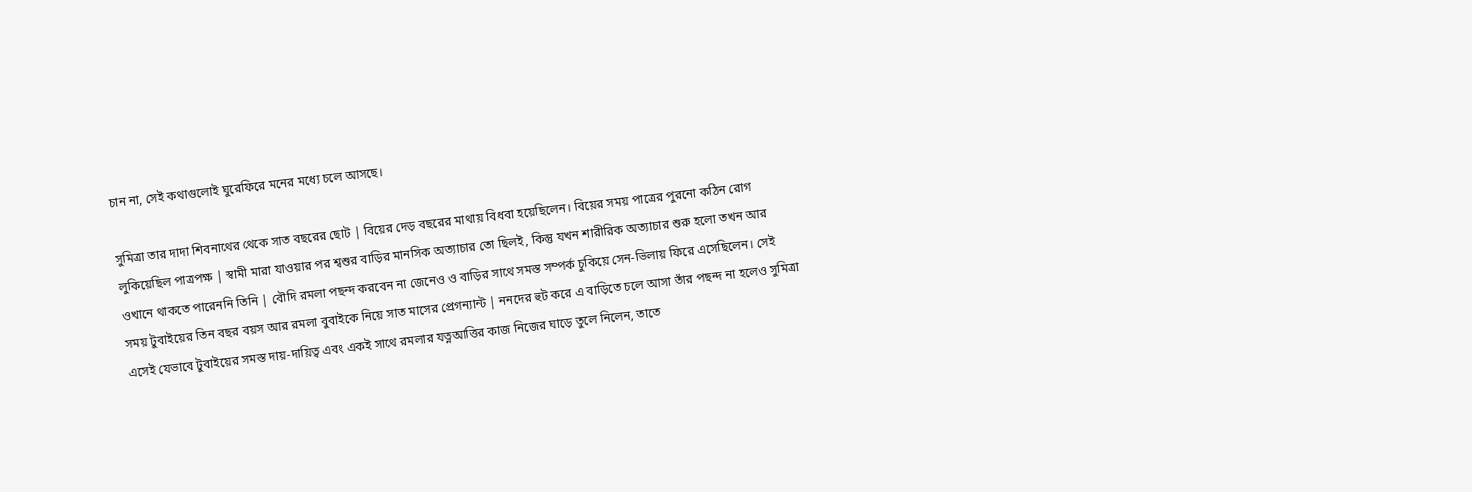চান না, সেই কথাগুলোই ঘুরেফিরে মনের মধ্যে চলে আসছে।

সুমিত্রা তার দাদা শিবনাথের থেকে সাত বছরের ছোট | বিয়ের দেড় বছরের মাথায় বিধবা হয়েছিলেন। বিয়ের সময় পাত্রের পুরনো কঠিন রোগ লুকিয়েছিল পাত্রপক্ষ | স্বামী মারা যাওয়ার পর শ্বশুর বাড়ির মানসিক অত্যাচার তো ছিলই, কিন্তু যখন শারীরিক অত্যাচার শুরু হলো তখন আর ওখানে থাকতে পারেননি তিনি | বৌদি রমলা পছন্দ করবেন না জেনেও ও বাড়ির সাথে সমস্ত সম্পর্ক চুকিয়ে সেন-ভিলায় ফিরে এসেছিলেন। সেই সময় টুবাইয়ের তিন বছর বয়স আর রমলা বুবাইকে নিয়ে সাত মাসের প্রেগন্যান্ট | ননদের হুট করে এ বাড়িতে চলে আসা তাঁর পছন্দ না হলেও সুমিত্রা এসেই যেভাবে টুবাইয়ের সমস্ত দায়-দায়িত্ব এবং একই সাথে রমলার যত্নআত্তির কাজ নিজের ঘাড়ে তুলে নিলেন, তাতে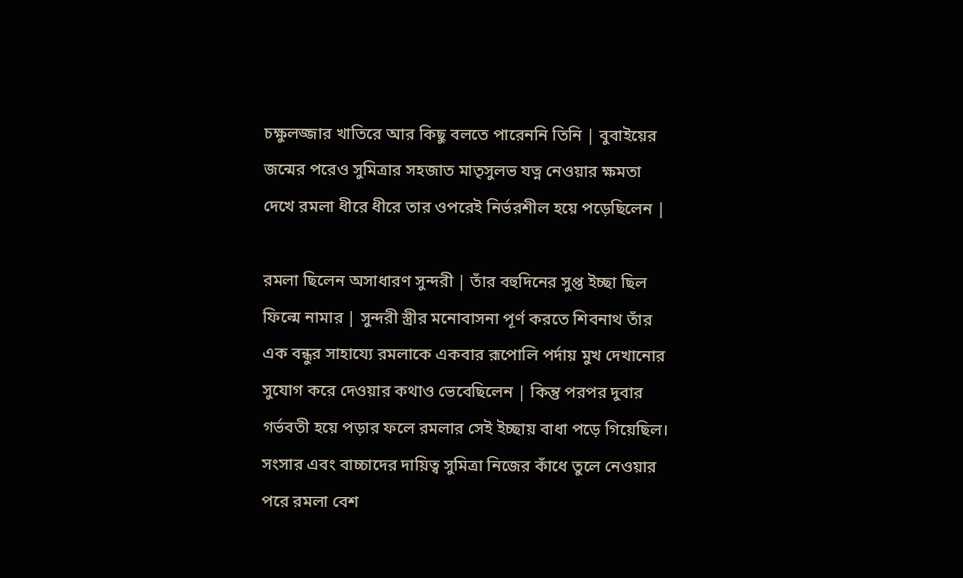চক্ষুলজ্জার খাতিরে আর কিছু বলতে পারেননি তিনি | বুবাইয়ের জন্মের পরেও সুমিত্রার সহজাত মাতৃসুলভ যত্ন নেওয়ার ক্ষমতা দেখে রমলা ধীরে ধীরে তার ওপরেই নির্ভরশীল হয়ে পড়েছিলেন |

রমলা ছিলেন অসাধারণ সুন্দরী | তাঁর বহুদিনের সুপ্ত ইচ্ছা ছিল ফিল্মে নামার | সুন্দরী স্ত্রীর মনোবাসনা পূর্ণ করতে শিবনাথ তাঁর এক বন্ধুর সাহায্যে রমলাকে একবার রূপোলি পর্দায় মুখ দেখানোর সুযোগ করে দেওয়ার কথাও ভেবেছিলেন | কিন্তু পরপর দুবার গর্ভবতী হয়ে পড়ার ফলে রমলার সেই ইচ্ছায় বাধা পড়ে গিয়েছিল। সংসার এবং বাচ্চাদের দায়িত্ব সুমিত্রা নিজের কাঁধে তুলে নেওয়ার পরে রমলা বেশ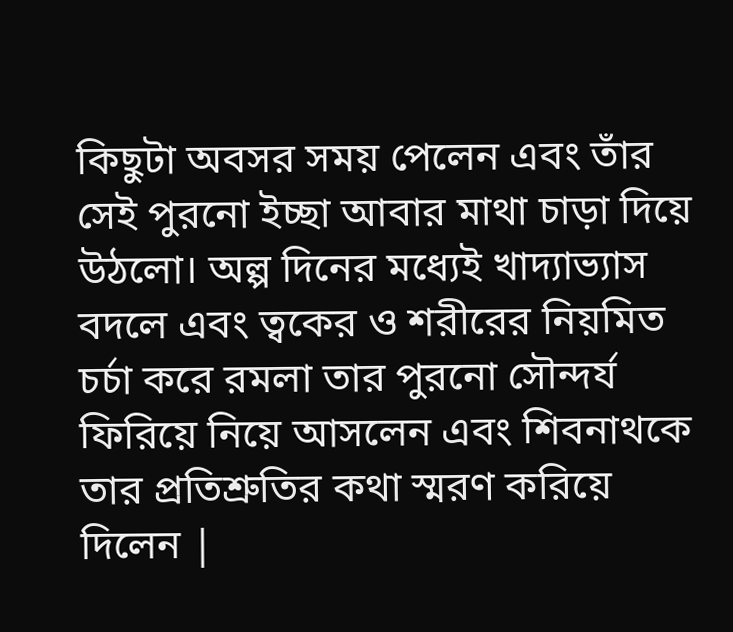কিছুটা অবসর সময় পেলেন এবং তাঁর সেই পুরনো ইচ্ছা আবার মাথা চাড়া দিয়ে উঠলো। অল্প দিনের মধ্যেই খাদ্যাভ্যাস বদলে এবং ত্বকের ও শরীরের নিয়মিত চর্চা করে রমলা তার পুরনো সৌন্দর্য ফিরিয়ে নিয়ে আসলেন এবং শিবনাথকে তার প্রতিশ্রুতির কথা স্মরণ করিয়ে দিলেন |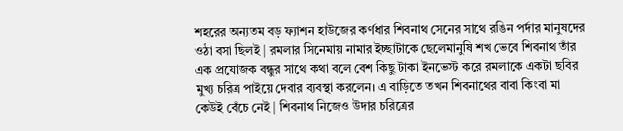শহরের অন্যতম বড় ফ্যাশন হাউজের কর্ণধার শিবনাথ সেনের সাথে রঙিন পর্দার মানুষদের ওঠা বসা ছিলই | রমলার সিনেমায় নামার ইচ্ছাটাকে ছেলেমানুষি শখ ভেবে শিবনাথ তাঁর এক প্রযোজক বন্ধুর সাথে কথা বলে বেশ কিছু টাকা ইনভেস্ট করে রমলাকে একটা ছবির মুখ্য চরিত্র পাইয়ে দেবার ব্যবস্থা করলেন। এ বাড়িতে তখন শিবনাথের বাবা কিংবা মা কেউই বেঁচে নেই | শিবনাথ নিজেও উদার চরিত্রের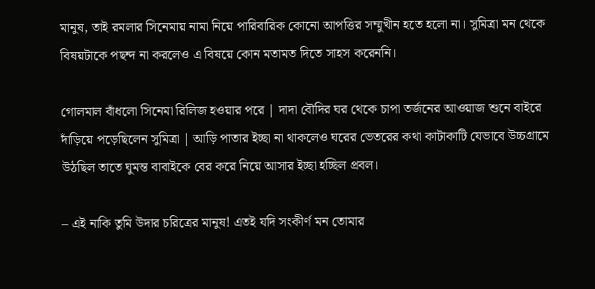মানুষ, তাই রমলার সিনেমায় নামা নিয়ে পারিবারিক কোনো আপত্তির সম্মুখীন হতে হলো না। সুমিত্রা মন থেকে বিষয়টাকে পছন্দ না করলেও এ বিষয়ে কোন মতামত দিতে সাহস করেননি।

গোলমাল বাঁধলো সিনেমা রিলিজ হওয়ার পরে | দাদা বৌদির ঘর থেকে চাপা তর্জনের আওয়াজ শুনে বাইরে দাঁড়িয়ে পড়েছিলেন সুমিত্রা | আড়ি পাতার ইচ্ছা না থাকলেও ঘরের ভেতরের কথা কাটাকাটি যেভাবে উচ্চগ্রামে উঠছিল তাতে ঘুমন্ত বাবাইকে বের করে নিয়ে আসার ইচ্ছা হচ্ছিল প্রবল।

– এই নাকি তুমি উদার চরিত্রের মানুষ! এতই যদি সংকীর্ণ মন তোমার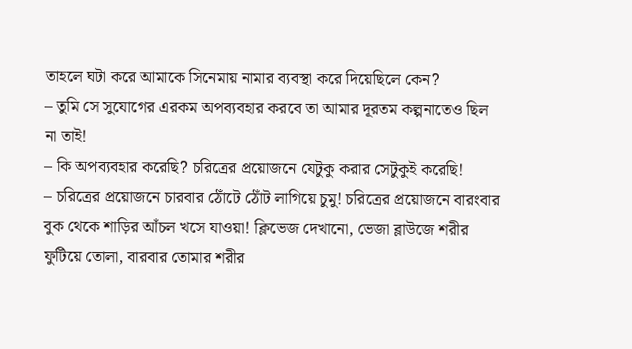তাহলে ঘটা করে আমাকে সিনেমায় নামার ব্যবস্থা করে দিয়েছিলে কেন?
– তুমি সে সুযোগের এরকম অপব্যবহার করবে তা আমার দূরতম কল্পনাতেও ছিল না তাই!
– কি অপব্যবহার করেছি? চরিত্রের প্রয়োজনে যেটুকু করার সেটুকুই করেছি!
– চরিত্রের প্রয়োজনে চারবার ঠোঁটে ঠোঁট লাগিয়ে চুমু! চরিত্রের প্রয়োজনে বারংবার বুক থেকে শাড়ির আঁচল খসে যাওয়া! ক্লিভেজ দেখানো, ভেজা ব্লাউজে শরীর ফুটিয়ে তোলা, বারবার তোমার শরীর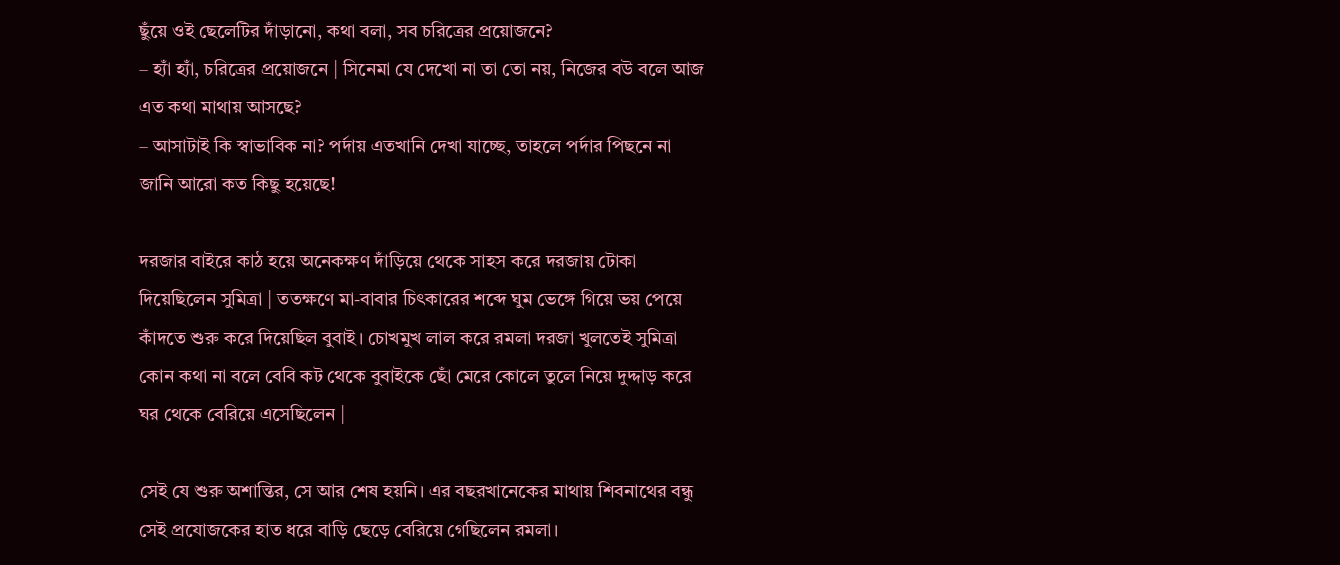ছুঁয়ে ওই ছেলেটির দাঁড়ানো, কথা বলা, সব চরিত্রের প্রয়োজনে?
– হ্যাঁ হ্যাঁ, চরিত্রের প্রয়োজনে | সিনেমা যে দেখো না তা তো নয়, নিজের বউ বলে আজ এত কথা মাথায় আসছে?
– আসাটাই কি স্বাভাবিক না? পর্দায় এতখানি দেখা যাচ্ছে, তাহলে পর্দার পিছনে না জানি আরো কত কিছু হয়েছে!

দরজার বাইরে কাঠ হয়ে অনেকক্ষণ দাঁড়িয়ে থেকে সাহস করে দরজায় টোকা দিয়েছিলেন সুমিত্রা | ততক্ষণে মা-বাবার চিৎকারের শব্দে ঘুম ভেঙ্গে গিয়ে ভয় পেয়ে কাঁদতে শুরু করে দিয়েছিল বুবাই। চোখমুখ লাল করে রমলা দরজা খুলতেই সুমিত্রা কোন কথা না বলে বেবি কট থেকে বুবাইকে ছোঁ মেরে কোলে তুলে নিয়ে দুদ্দাড় করে ঘর থেকে বেরিয়ে এসেছিলেন |

সেই যে শুরু অশান্তির, সে আর শেষ হয়নি। এর বছরখানেকের মাথায় শিবনাথের বন্ধু সেই প্রযোজকের হাত ধরে বাড়ি ছেড়ে বেরিয়ে গেছিলেন রমলা।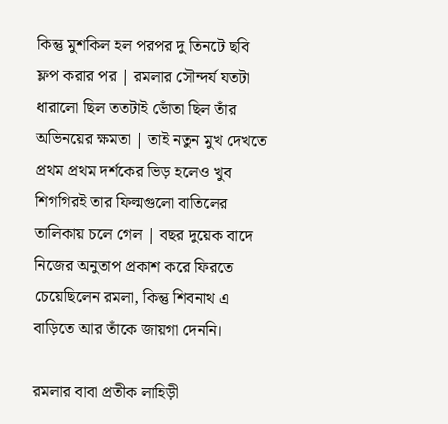কিন্তু মুশকিল হল পরপর দু তিনটে ছবি ফ্লপ করার পর | রমলার সৌন্দর্য যতটা ধারালো ছিল ততটাই ভোঁতা ছিল তাঁর অভিনয়ের ক্ষমতা | তাই নতুন মুখ দেখতে প্রথম প্রথম দর্শকের ভিড় হলেও খুব শিগগিরই তার ফিল্মগুলো বাতিলের তালিকায় চলে গেল | বছর দুয়েক বাদে নিজের অনুতাপ প্রকাশ করে ফিরতে চেয়েছিলেন রমলা, কিন্তু শিবনাথ এ বাড়িতে আর তাঁকে জায়গা দেননি।

রমলার বাবা প্রতীক লাহিড়ী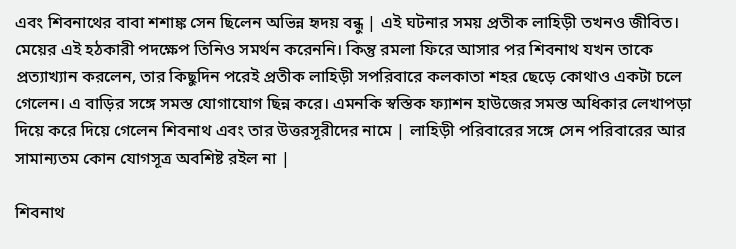এবং শিবনাথের বাবা শশাঙ্ক সেন ছিলেন অভিন্ন হৃদয় বন্ধু | এই ঘটনার সময় প্রতীক লাহিড়ী তখনও জীবিত। মেয়ের এই হঠকারী পদক্ষেপ তিনিও সমর্থন করেননি। কিন্তু রমলা ফিরে আসার পর শিবনাথ যখন তাকে প্রত্যাখ্যান করলেন, তার কিছুদিন পরেই প্রতীক লাহিড়ী সপরিবারে কলকাতা শহর ছেড়ে কোথাও একটা চলে গেলেন। এ বাড়ির সঙ্গে সমস্ত যোগাযোগ ছিন্ন করে। এমনকি স্বস্তিক ফ্যাশন হাউজের সমস্ত অধিকার লেখাপড়া দিয়ে করে দিয়ে গেলেন শিবনাথ এবং তার উত্তরসূরীদের নামে | লাহিড়ী পরিবারের সঙ্গে সেন পরিবারের আর সামান্যতম কোন যোগসূত্র অবশিষ্ট রইল না |

শিবনাথ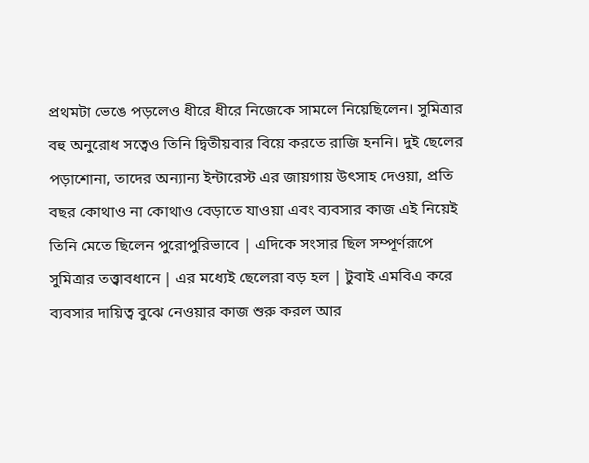প্রথমটা ভেঙে পড়লেও ধীরে ধীরে নিজেকে সামলে নিয়েছিলেন। সুমিত্রার বহু অনুরোধ সত্বেও তিনি দ্বিতীয়বার বিয়ে করতে রাজি হননি। দুই ছেলের পড়াশোনা, তাদের অন্যান্য ইন্টারেস্ট এর জায়গায় উৎসাহ দেওয়া, প্রতি বছর কোথাও না কোথাও বেড়াতে যাওয়া এবং ব্যবসার কাজ এই নিয়েই তিনি মেতে ছিলেন পুরোপুরিভাবে | এদিকে সংসার ছিল সম্পূর্ণরূপে সুমিত্রার তত্ত্বাবধানে | এর মধ্যেই ছেলেরা বড় হল | টুবাই এমবিএ করে ব্যবসার দায়িত্ব বুঝে নেওয়ার কাজ শুরু করল আর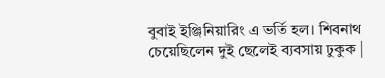বুবাই ইঞ্জিনিয়ারিং এ ভর্তি হল। শিবনাথ চেয়েছিলেন দুই ছেলেই ব্যবসায় ঢুকুক |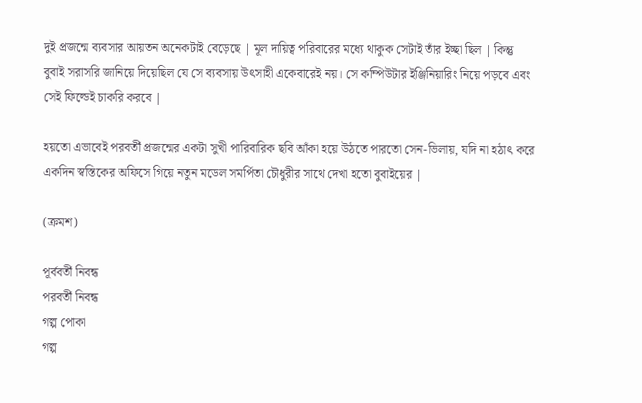দুই প্রজন্মে ব্যবসার আয়তন অনেকটাই বেড়েছে | মূল দায়িত্ব পরিবারের মধ্যে থাকুক সেটাই তাঁর ইচ্ছা ছিল | কিন্তু বুবাই সরাসরি জানিয়ে দিয়েছিল যে সে ব্যবসায় উৎসাহী একেবারেই নয়। সে কম্পিউটার ইঞ্জিনিয়ারিং নিয়ে পড়বে এবং সেই ফিল্ডেই চাকরি করবে |

হয়তো এভাবেই পরবর্তী প্রজন্মের একটা সুখী পারিবারিক ছবি আঁকা হয়ে উঠতে পারতো সেন-ভিলায়, যদি না হঠাৎ করে একদিন স্বস্তিকের অফিসে গিয়ে নতুন মডেল সমর্পিতা চৌধুরীর সাথে দেখা হতো বুবাইয়ের |

(ক্রমশ)

পূর্ববর্তী নিবন্ধ
পরবর্তী নিবন্ধ
গল্প পোকা
গল্প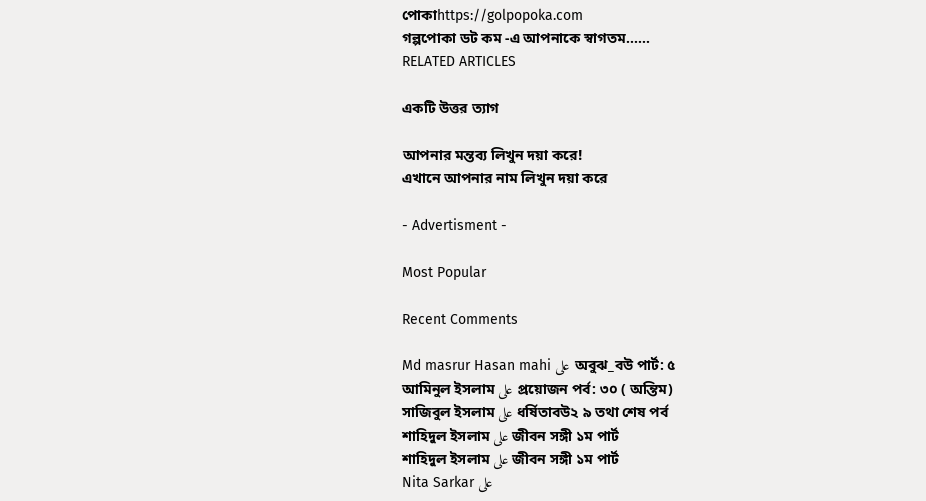পোকাhttps://golpopoka.com
গল্পপোকা ডট কম -এ আপনাকে স্বাগতম......
RELATED ARTICLES

একটি উত্তর ত্যাগ

আপনার মন্তব্য লিখুন দয়া করে!
এখানে আপনার নাম লিখুন দয়া করে

- Advertisment -

Most Popular

Recent Comments

Md masrur Hasan mahi على অবুঝ_বউ পার্ট: ৫
আমিনুল ইসলাম على প্রয়োজন পর্ব: ৩০ ( অন্তিম)
সাজিবুল ইসলাম على ধর্ষিতাবউ২ ৯ তথা শেষ পর্ব
শাহিদুল ইসলাম على জীবন সঙ্গী ১ম পার্ট
শাহিদুল ইসলাম على জীবন সঙ্গী ১ম পার্ট
Nita Sarkar على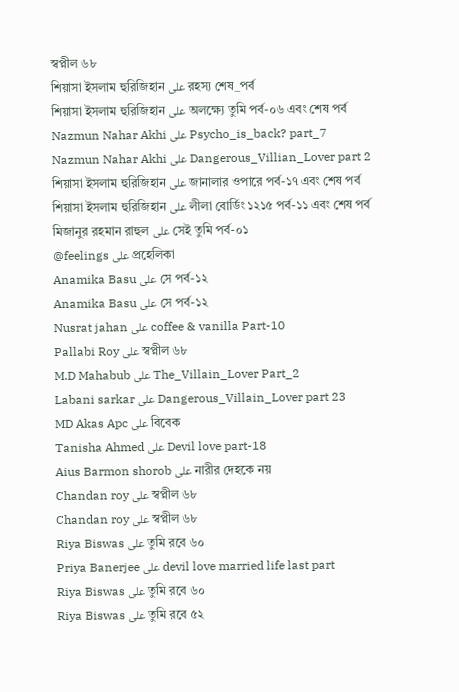স্বপ্নীল ৬৮
শিয়াসা ইসলাম হুরিজিহান على রহস্য শেষ_পর্ব
শিয়াসা ইসলাম হুরিজিহান على অলক্ষ্যে তুমি পর্ব-০৬ এবং শেষ পর্ব
Nazmun Nahar Akhi على Psycho_is_back? part_7
Nazmun Nahar Akhi على Dangerous_Villian_Lover part 2
শিয়াসা ইসলাম হুরিজিহান على জানালার ওপারে পর্ব-১৭ এবং শেষ পর্ব
শিয়াসা ইসলাম হুরিজিহান على লীলা বোর্ডিং ১২১৫ পর্ব-১১ এবং শেষ পর্ব
মিজানুর রহমান রাহুল على সেই তুমি পর্ব-০১
@feelings على প্রহেলিকা
Anamika Basu على সে পর্ব-১২
Anamika Basu على সে পর্ব-১২
Nusrat jahan على coffee & vanilla Part-10
Pallabi Roy على স্বপ্নীল ৬৮
M.D Mahabub على The_Villain_Lover Part_2
Labani sarkar على Dangerous_Villain_Lover part 23
MD Akas Apc على বিবেক
Tanisha Ahmed على Devil love part-18
Aius Barmon shorob على নারীর দেহকে নয়
Chandan roy على স্বপ্নীল ৬৮
Chandan roy على স্বপ্নীল ৬৮
Riya Biswas على তুমি রবে ৬০
Priya Banerjee على devil love married life last part
Riya Biswas على তুমি রবে ৬০
Riya Biswas على তুমি রবে ৫২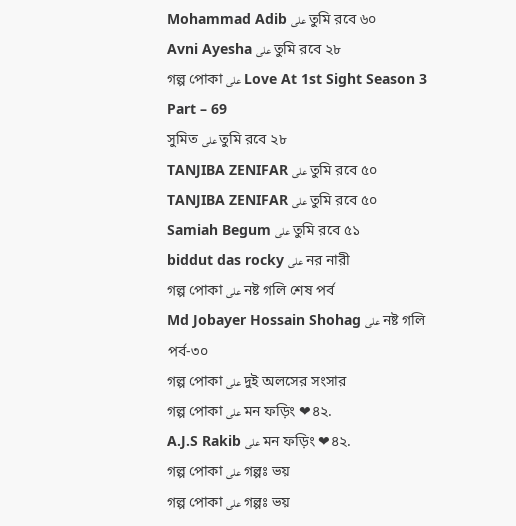Mohammad Adib على তুমি রবে ৬০
Avni Ayesha على তুমি রবে ২৮
গল্প পোকা على Love At 1st Sight Season 3 Part – 69
সুমিত على তুমি রবে ২৮
TANJIBA ZENIFAR على তুমি রবে ৫০
TANJIBA ZENIFAR على তুমি রবে ৫০
Samiah Begum على তুমি রবে ৫১
biddut das rocky على নর নারী
গল্প পোকা على নষ্ট গলি শেষ পর্ব
Md Jobayer Hossain Shohag على নষ্ট গলি পর্ব-৩০
গল্প পোকা على দুই অলসের সংসার
গল্প পোকা على মন ফড়িং ❤৪২.
A.J.S Rakib على মন ফড়িং ❤৪২.
গল্প পোকা على গল্পঃ ভয়
গল্প পোকা على গল্পঃ ভয়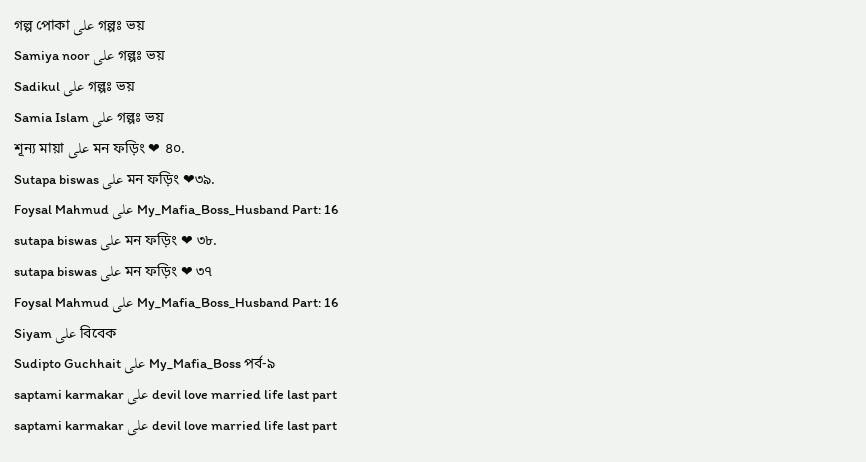গল্প পোকা على গল্পঃ ভয়
Samiya noor على গল্পঃ ভয়
Sadikul على গল্পঃ ভয়
Samia Islam على গল্পঃ ভয়
শূন্য মায়া على মন ফড়িং ❤ ৪০.
Sutapa biswas على মন ফড়িং ❤৩৯.
Foysal Mahmud على My_Mafia_Boss_Husband Part: 16
sutapa biswas على মন ফড়িং ❤ ৩৮.
sutapa biswas على মন ফড়িং ❤ ৩৭
Foysal Mahmud على My_Mafia_Boss_Husband Part: 16
Siyam على বিবেক
Sudipto Guchhait على My_Mafia_Boss পর্ব-৯
saptami karmakar على devil love married life last part
saptami karmakar على devil love married life last part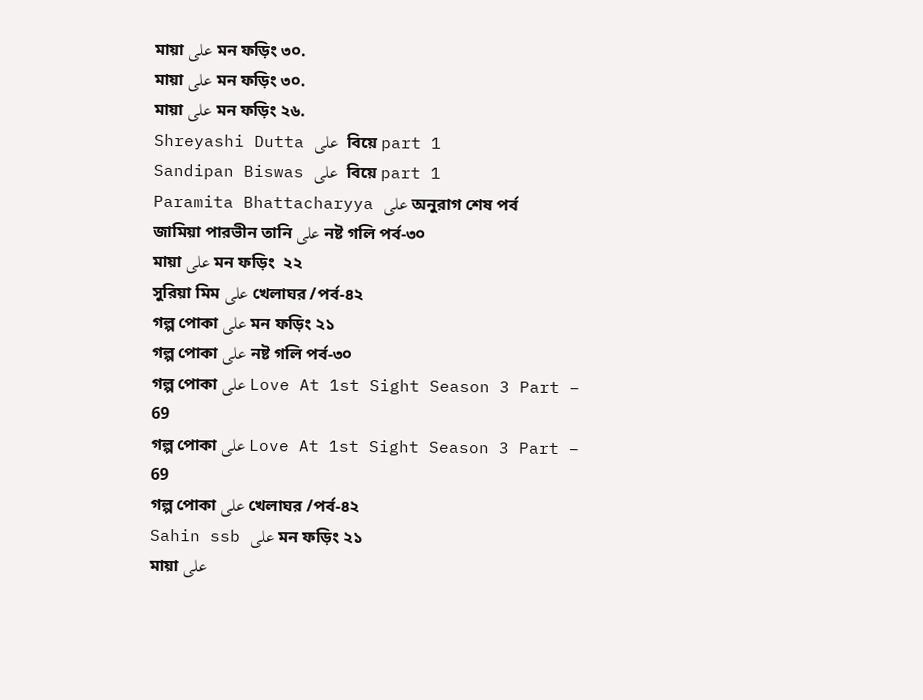মায়া على মন ফড়িং ৩০.
মায়া على মন ফড়িং ৩০.
মায়া على মন ফড়িং ২৬.
Shreyashi Dutta على  বিয়ে part 1
Sandipan Biswas على  বিয়ে part 1
Paramita Bhattacharyya على অনুরাগ শেষ পর্ব
জামিয়া পারভীন তানি على নষ্ট গলি পর্ব-৩০
মায়া على মন ফড়িং  ২২
সুরিয়া মিম على খেলাঘর /পর্ব-৪২
গল্প পোকা على মন ফড়িং ২১
গল্প পোকা على নষ্ট গলি পর্ব-৩০
গল্প পোকা على Love At 1st Sight Season 3 Part – 69
গল্প পোকা على Love At 1st Sight Season 3 Part – 69
গল্প পোকা على খেলাঘর /পর্ব-৪২
Sahin ssb على মন ফড়িং ২১
মায়া على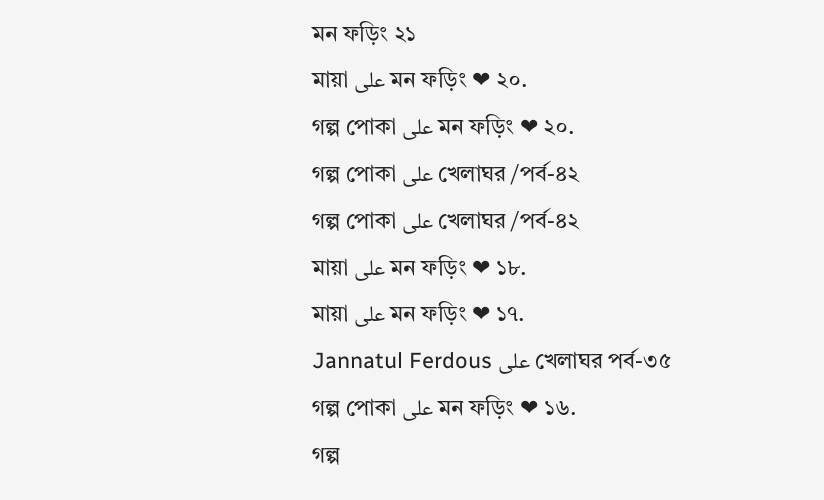মন ফড়িং ২১
মায়া على মন ফড়িং ❤ ২০.
গল্প পোকা على মন ফড়িং ❤ ২০.
গল্প পোকা على খেলাঘর /পর্ব-৪২
গল্প পোকা على খেলাঘর /পর্ব-৪২
মায়া على মন ফড়িং ❤ ১৮.
মায়া على মন ফড়িং ❤ ১৭.
Jannatul Ferdous على খেলাঘর পর্ব-৩৫
গল্প পোকা على মন ফড়িং ❤ ১৬.
গল্প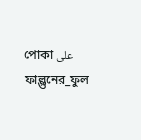পোকা على ফাল্গুনের_ফুল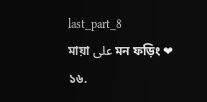last_part_8
মায়া على মন ফড়িং ❤ ১৬.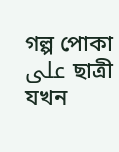গল্প পোকা على ছাত্রী যখন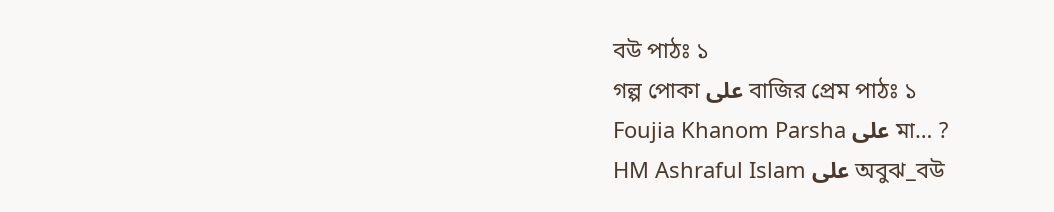বউ পাঠঃ ১
গল্প পোকা على বাজির প্রেম পাঠঃ ১
Foujia Khanom Parsha على মা… ?
HM Ashraful Islam على অবুঝ_বউ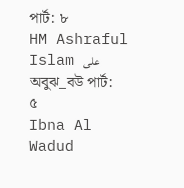পার্ট: ৮
HM Ashraful Islam على অবুঝ_বউ পার্ট: ৫
Ibna Al Wadud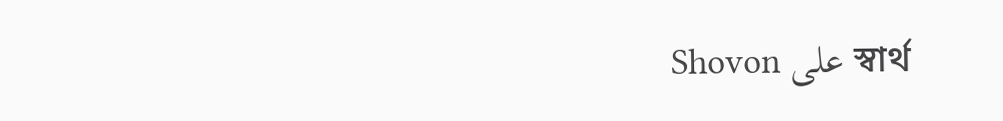Shovon على স্বার্থ